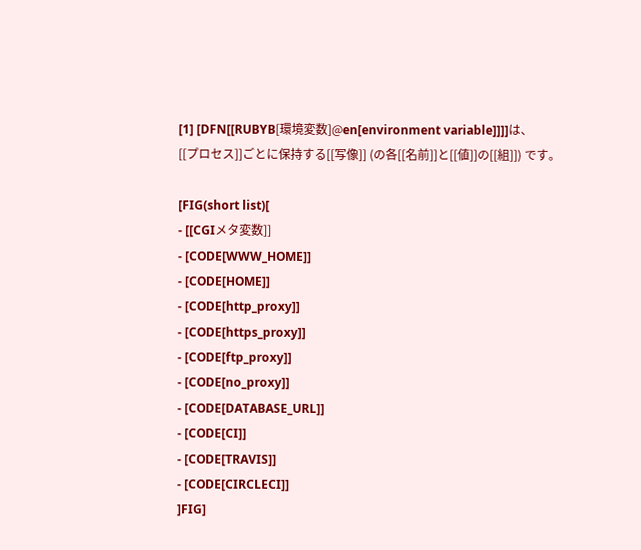[1] [DFN[[RUBYB[環境変数]@en[environment variable]]]]は、
[[プロセス]]ごとに保持する[[写像]] (の各[[名前]]と[[値]]の[[組]]) です。

[FIG(short list)[
- [[CGIメタ変数]]
- [CODE[WWW_HOME]]
- [CODE[HOME]]
- [CODE[http_proxy]]
- [CODE[https_proxy]]
- [CODE[ftp_proxy]]
- [CODE[no_proxy]]
- [CODE[DATABASE_URL]]
- [CODE[CI]]
- [CODE[TRAVIS]]
- [CODE[CIRCLECI]]
]FIG]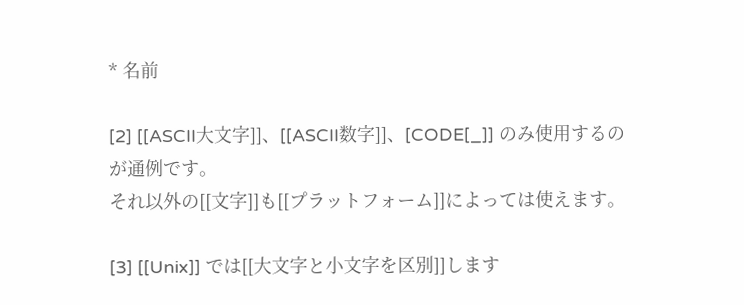* 名前

[2] [[ASCII大文字]]、[[ASCII数字]]、[CODE[_]] のみ使用するのが通例です。
それ以外の[[文字]]も[[プラットフォーム]]によっては使えます。

[3] [[Unix]] では[[大文字と小文字を区別]]します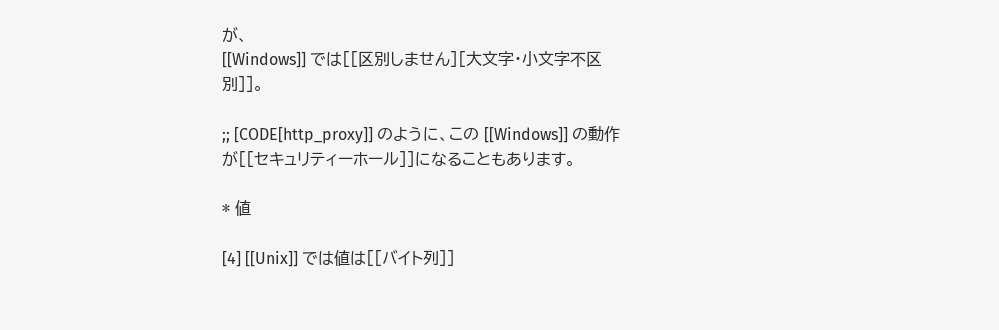が、
[[Windows]] では[[区別しません][大文字・小文字不区別]]。

;; [CODE[http_proxy]] のように、この [[Windows]] の動作が[[セキュリティーホール]]になることもあります。

* 値

[4] [[Unix]] では値は[[バイト列]]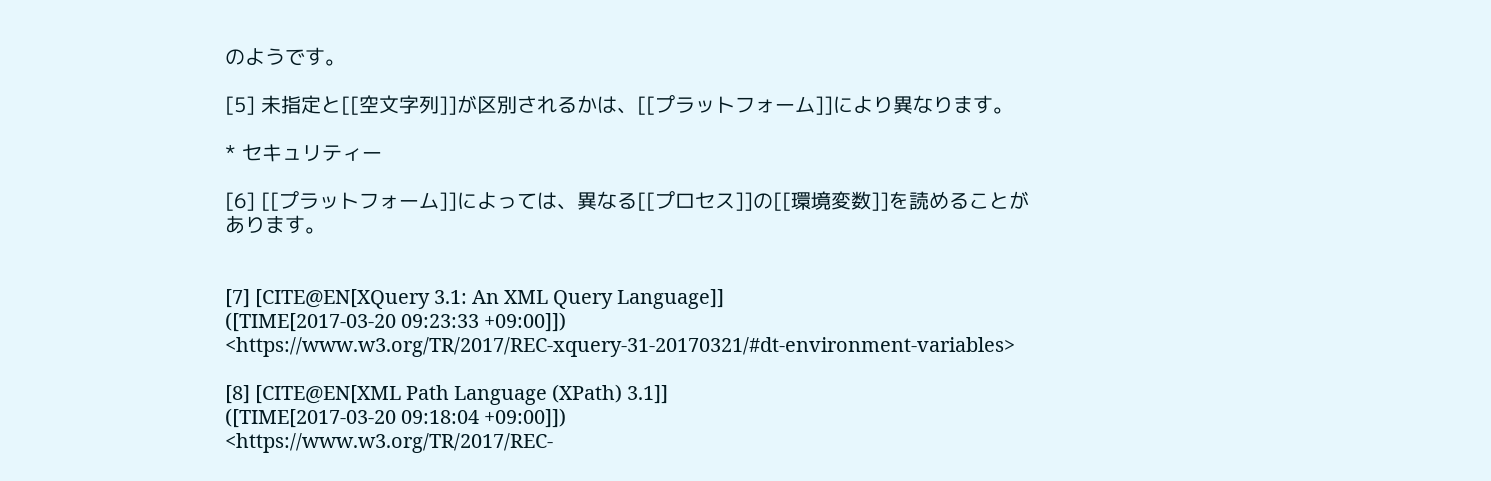のようです。

[5] 未指定と[[空文字列]]が区別されるかは、[[プラットフォーム]]により異なります。

* セキュリティー

[6] [[プラットフォーム]]によっては、異なる[[プロセス]]の[[環境変数]]を読めることがあります。


[7] [CITE@EN[XQuery 3.1: An XML Query Language]]
([TIME[2017-03-20 09:23:33 +09:00]])
<https://www.w3.org/TR/2017/REC-xquery-31-20170321/#dt-environment-variables>

[8] [CITE@EN[XML Path Language (XPath) 3.1]]
([TIME[2017-03-20 09:18:04 +09:00]])
<https://www.w3.org/TR/2017/REC-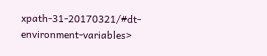xpath-31-20170321/#dt-environment-variables>